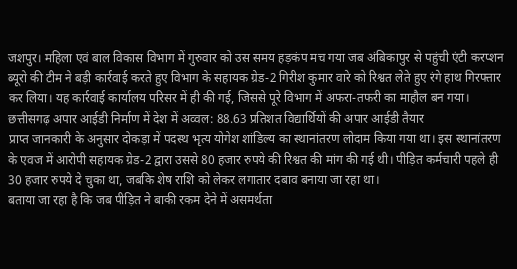जशपुर। महिला एवं बाल विकास विभाग में गुरुवार को उस समय हड़कंप मच गया जब अंबिकापुर से पहुंची एंटी करप्शन ब्यूरो की टीम ने बड़ी कार्रवाई करते हुए विभाग के सहायक ग्रेड-2 गिरीश कुमार वारे को रिश्वत लेते हुए रंगे हाथ गिरफ्तार कर लिया। यह कार्रवाई कार्यालय परिसर में ही की गई, जिससे पूरे विभाग में अफरा-तफरी का माहौल बन गया।
छत्तीसगढ़ अपार आईडी निर्माण में देश में अव्वल: 88.63 प्रतिशत विद्यार्थियों की अपार आईडी तैयार
प्राप्त जानकारी के अनुसार दोकड़ा में पदस्थ भृत्य योगेश शांडिल्य का स्थानांतरण लोदाम किया गया था। इस स्थानांतरण के एवज में आरोपी सहायक ग्रेड-2 द्वारा उससे 80 हजार रुपये की रिश्वत की मांग की गई थी। पीड़ित कर्मचारी पहले ही 30 हजार रुपये दे चुका था, जबकि शेष राशि को लेकर लगातार दबाव बनाया जा रहा था।
बताया जा रहा है कि जब पीड़ित ने बाकी रकम देने में असमर्थता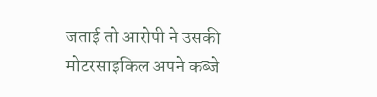जताई तो आरोपी ने उसकी मोटरसाइकिल अपने कब्जे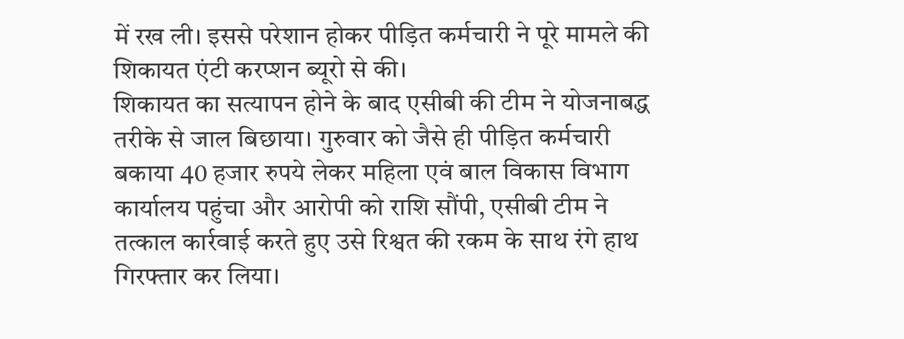में रख ली। इससे परेशान होकर पीड़ित कर्मचारी ने पूरे मामले की शिकायत एंटी करप्शन ब्यूरो से की।
शिकायत का सत्यापन होने के बाद एसीबी की टीम ने योजनाबद्ध तरीके से जाल बिछाया। गुरुवार को जैसे ही पीड़ित कर्मचारी बकाया 40 हजार रुपये लेकर महिला एवं बाल विकास विभाग कार्यालय पहुंचा और आरोपी को राशि सौंपी, एसीबी टीम ने तत्काल कार्रवाई करते हुए उसे रिश्वत की रकम के साथ रंगे हाथ गिरफ्तार कर लिया।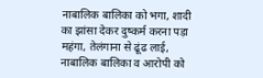नाबालिक बालिका को भगा, शादी का झांसा देकर दुष्कर्म करना पड़ा महंगा, तेलंगाना से ढूंढ लाई, नाबालिक बालिका व आरोपी को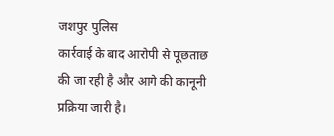जशपुर पुलिस
कार्रवाई के बाद आरोपी से पूछताछ की जा रही है और आगे की कानूनी प्रक्रिया जारी है।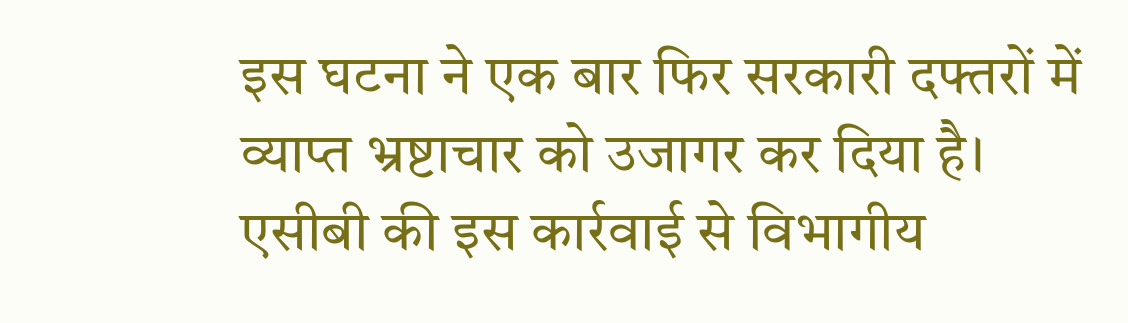इस घटना ने एक बार फिर सरकारी दफ्तरों में व्याप्त भ्रष्टाचार को उजागर कर दिया है। एसीबी की इस कार्रवाई से विभागीय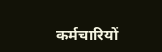कर्मचारियों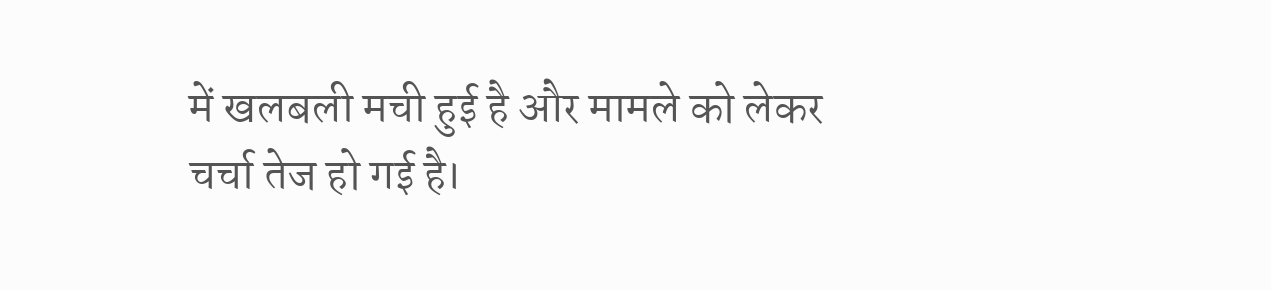में खलबली मची हुई है और मामले को लेकर चर्चा तेज हो गई है।